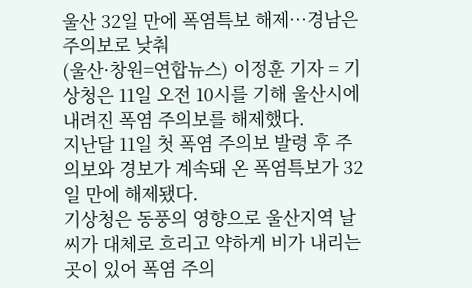울산 32일 만에 폭염특보 해제…경남은 주의보로 낮춰
(울산·창원=연합뉴스) 이정훈 기자 = 기상청은 11일 오전 10시를 기해 울산시에 내려진 폭염 주의보를 해제했다.
지난달 11일 첫 폭염 주의보 발령 후 주의보와 경보가 계속돼 온 폭염특보가 32일 만에 해제됐다.
기상청은 동풍의 영향으로 울산지역 날씨가 대체로 흐리고 약하게 비가 내리는 곳이 있어 폭염 주의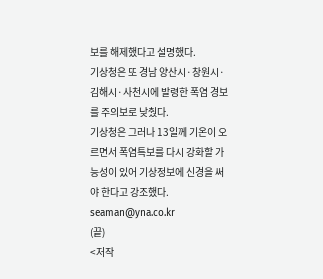보를 해제했다고 설명했다.
기상청은 또 경남 양산시·창원시·김해시·사천시에 발령한 폭염 경보를 주의보로 낮췄다.
기상청은 그러나 13일께 기온이 오르면서 폭염특보를 다시 강화할 가능성이 있어 기상정보에 신경을 써야 한다고 강조했다.
seaman@yna.co.kr
(끝)
<저작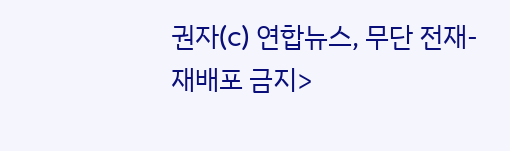권자(c) 연합뉴스, 무단 전재-재배포 금지>